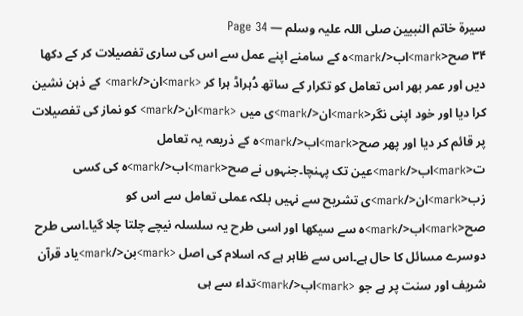سیرۃ خاتم النبیین صلی اللہ علیہ وسلم — Page 34
۳۴ صح<mark>اب</mark>ہ کے سامنے اپنے عمل سے اس کی ساری تفصیلات کر کے دکھا دیں اور عمر بھر اس تعامل کو تکرار کے ساتھ دُہراڈ ہرا کر <mark>ان</mark> کے ذہن نشین کرا دیا اور خود اپنی نگر<mark>ان</mark>ی میں <mark>ان</mark> کو نماز کی تفصیلات پر قائم کر دیا اور پھر صح<mark>اب</mark>ہ کے ذریعہ یہ تعامل ت<mark>اب</mark>عین تک پہنچا۔جنہوں نے صح<mark>اب</mark>ہ کی کسی زب<mark>ان</mark>ی تشریح سے نہیں بلکہ عملی تعامل سے اس کو صح<mark>اب</mark>ہ سے سیکھا اور اسی طرح یہ سلسلہ نیچے چلتا چلا گیا۔اسی طرح دوسرے مسائل کا حال ہے۔اس سے ظاہر ہے کہ اسلام کی اصل <mark>بن</mark>یاد قرآن شریف اور سنت پر ہے جو <mark>اب</mark>تداء سے ہی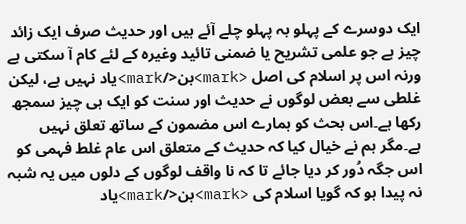ایک دوسرے کے پہلو بہ پہلو چلے آئے ہیں اور حدیث صرف ایک زائد چیز ہے جو علمی تشریح یا ضمنی تائید وغیرہ کے لئے کام آ سکتی ہے ورنہ اس پر اسلام کی اصل <mark>بن</mark>یاد نہیں ہے، لیکن غلطی سے بعض لوگوں نے حدیث اور سنت کو ایک ہی چیز سمجھ رکھا ہے۔اس بحث کو ہمارے اس مضمون کے ساتھ تعلق نہیں ہے۔مگر ہم نے خیال کیا کہ حدیث کے متعلق اس عام غلط فہمی کو اس جگہ دُور کر دیا جائے تا کہ نا واقف لوگوں کے دلوں میں یہ شبہ نہ پیدا ہو کہ گویا اسلام کی <mark>بن</mark>یاد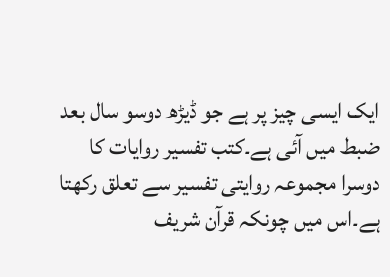ایک ایسی چیز پر ہے جو ڈیڑھ دوسو سال بعد ضبط میں آئی ہے۔كتب تفسیر روایات کا دوسرا مجموعہ روایتی تفسیر سے تعلق رکھتا ہے۔اس میں چونکہ قرآن شریف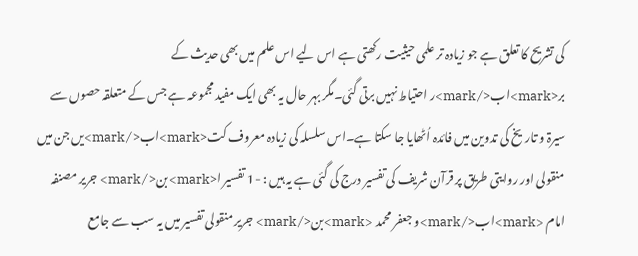کی تشریح کا تعلق ہے جو زیادہ تر علمی حیثیت رکھتی ہے اس لیے اس علم میں بھی حدیث کے بر<mark>اب</mark>ر احتیاط نہیں برتی گئی۔مگر بہر حال یہ بھی ایک مفید مجموعہ ہے جس کے متعلقہ حصوں سے سیرۃ و تاریخ کی تدوین میں فائدہ اُٹھایا جا سکتا ہے۔اس سلسلہ کی زیادہ معروف کت<mark>اب</mark>یں جن میں منقولی اور روایتی طریق پر قرآن شریف کی تفسیر درج کی گئی ہے یہ ہیں : -1 تفسیر ا<mark>بن</mark> جریر مصنفہ امام <mark>اب</mark>و جعفر محمد <mark>بن</mark> جریر منقولی تفسیر میں یہ سب سے جامع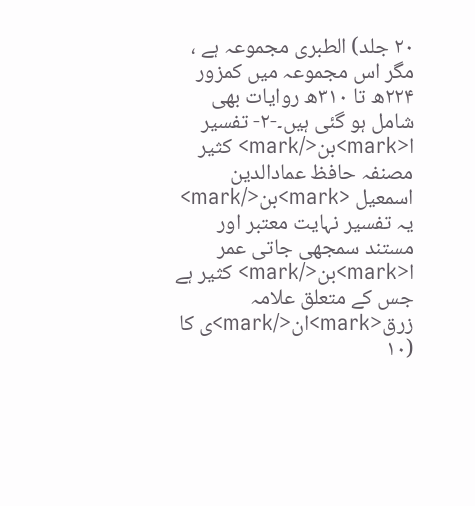۲۰ جلد) الطبرى مجموعہ ہے ، مگر اس مجموعہ میں کمزور ۲۲۴ھ تا ۳۱۰ھ روایات بھی شامل ہو گئی ہیں۔-۲- تفسیر ا<mark>بن</mark> کثیر مصنفہ حافظ عمادالدین اسمعیل <mark>بن</mark> یہ تفسیر نہایت معتبر اور مستند سمجھی جاتی عمر ا<mark>بن</mark> کثیر ہے جس کے متعلق علامہ زرق<mark>ان</mark>ی کا (۱۰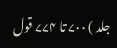جلد ) ۷۰۰ تا ۷۷۴ قول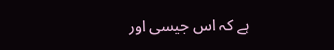ہے کہ اس جیسی اور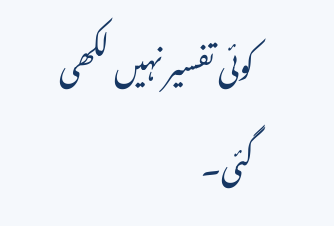کوئی تفسیر نہیں لکھی گئی۔